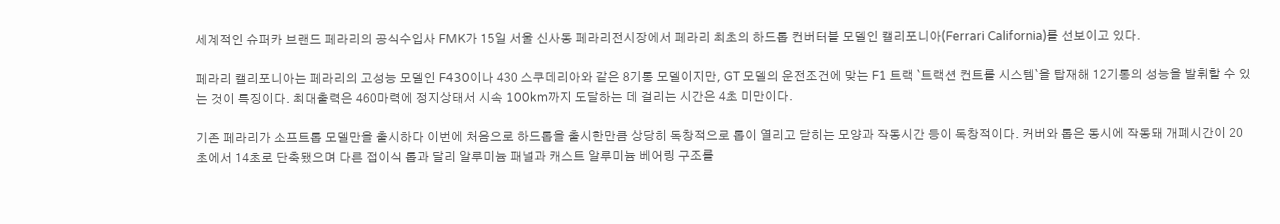세계적인 슈퍼카 브랜드 페라리의 공식수입사 FMK가 15일 서울 신사동 페라리전시장에서 페라리 최초의 하드톱 컨버터블 모델인 캘리포니아(Ferrari California)를 선보이고 있다.

페라리 캘리포니아는 페라리의 고성능 모델인 F430이나 430 스쿠데리아와 같은 8기통 모델이지만, GT 모델의 운전조건에 맞는 F1 트랙 `트랙션 컨트롤 시스템`을 탑재해 12기통의 성능을 발휘할 수 있는 것이 특징이다. 최대출력은 460마력에 정지상태서 시속 100km까지 도달하는 데 걸리는 시간은 4초 미만이다.

기존 페라리가 소프트톱 모델만을 출시하다 이번에 처음으로 하드톱을 출시한만큼 상당히 독창적으로 톱이 열리고 닫히는 모양과 작동시간 등이 독창적이다. 커버와 톱은 동시에 작동돼 개폐시간이 20초에서 14초로 단축됐으며 다른 접이식 톱과 달리 알루미늄 패널과 캐스트 알루미늄 베어링 구조를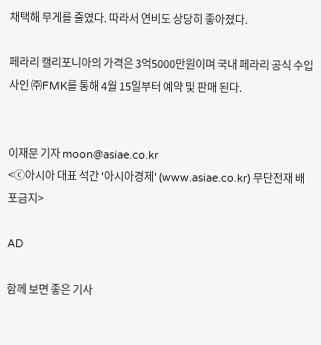채택해 무게를 줄였다. 따라서 연비도 상당히 좋아졌다.

페라리 캘리포니아의 가격은 3억5000만원이며 국내 페라리 공식 수입사인 ㈜FMK를 통해 4월 15일부터 예약 및 판매 된다.


이재문 기자 moon@asiae.co.kr
<ⓒ아시아 대표 석간 '아시아경제' (www.asiae.co.kr) 무단전재 배포금지>

AD

함께 보면 좋은 기사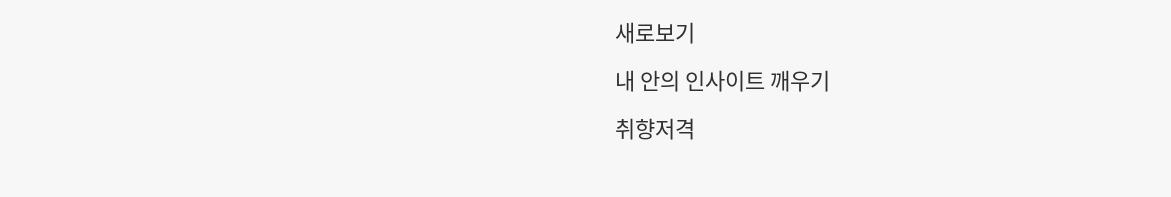새로보기

내 안의 인사이트 깨우기

취향저격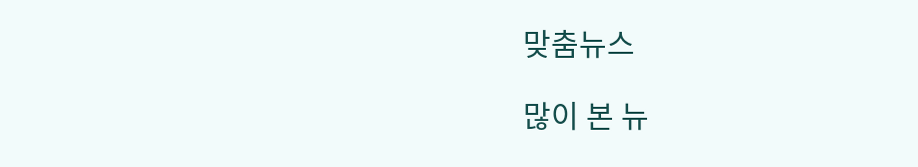맞춤뉴스

많이 본 뉴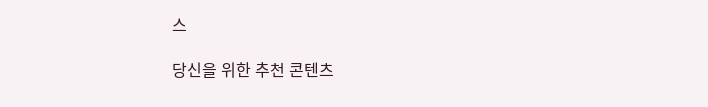스

당신을 위한 추천 콘텐츠